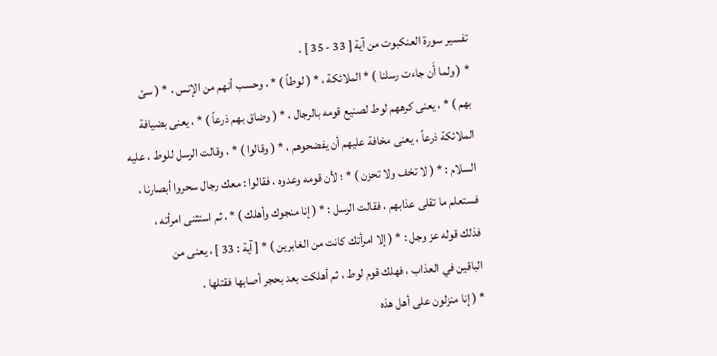تفسير سورة العنكبوت من آية [ 33 - 35 ] .
* ( ولما أَن جاءت رسلنا ) * الملائكة ، * ( لوطاً ) * ، وحسب أنهم من الإنس ، * ( سئ
بهم ) * ، يعنى كرههم لوط لصنيع قومه بالرجال ، * ( وضاق بهم ذرعاً ) * ، يعنى بضيافة
الملائكة ذرعاً ، يعنى مخافة عليهم أن يفضحوهم ، * ( وقالوا ) * ، وقالت الرسل للوط ، عليه
السلام : * ( لا تخف ولا تحزن ) * ؛ لأن قومه وعدوه ، فقالوا : معك رجال سحروا أبصارنا ،
فستعلم ما تقلى عذابهم ، فقالت الرسل : * ( إنا منجوك وأهلك ) * ، ثم استثنى امرأته ،
فذلك قوله عز وجل : * ( إلا امرأتك كانت من الغابرين ) * [ آية : 33 ] ، يعنى من
الباقين في العذاب ، فهلك قوم لوط ، ثم أهلكت بعد بحجر أصابها فقتلها .
* ( إنا منزلون على أهل هذه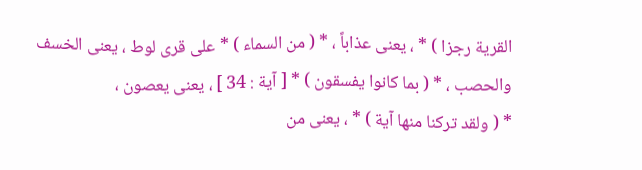القرية رجزا ) * ، يعنى عذاباً ، * ( من السماء ) * على قرى لوط ، يعنى الخسف والحصب ، * ( بما كانوا يفسقون ) * [ آية : 34 ] ، يعنى يعصون ،
* ( ولقد تركنا منها آية ) * ، يعنى من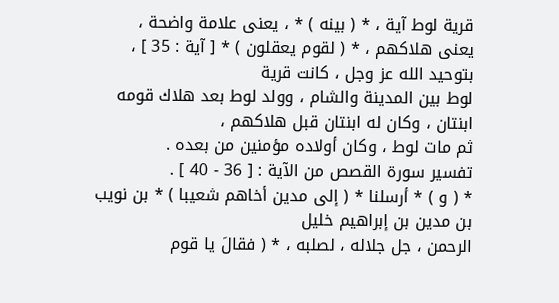قرية لوط آية ، * ( بينه ) * ، يعنى علامة واضحة ،
يعنى هلاكهم ، * ( لقوم يعقلون ) * [ آية : 35 ] ، بتوحيد الله عز وجل ، كانت قرية
لوط بين المدينة والشام ، وولد لوط بعد هلاك قومه ابنتان ، وكان له ابنتان قبل هلاكهم ،
ثم مات لوط ، وكان أولاده مؤمنين من بعده .
تفسير سورة القصص من الآية : [ 36 - 40 ] .
* ( و ) * أرسلنا * ( إلى مدين أخاهم شعيبا ) * بن نويب بن مدين بن إبراهيم خليل
الرحمن ، جل جلاله ، لصلبه ، * ( فقالَ يا قوم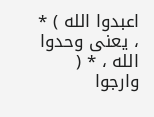اعبدوا الله ) * ، يعنى وحدوا الله ، * ( وارجوا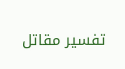تفسير مقاتل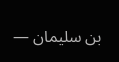بن سليمان —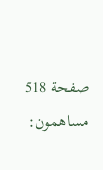صفحة 518
مساهمون: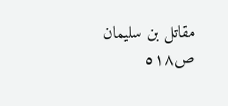مقاتل بن سليمان
ص٥١٨